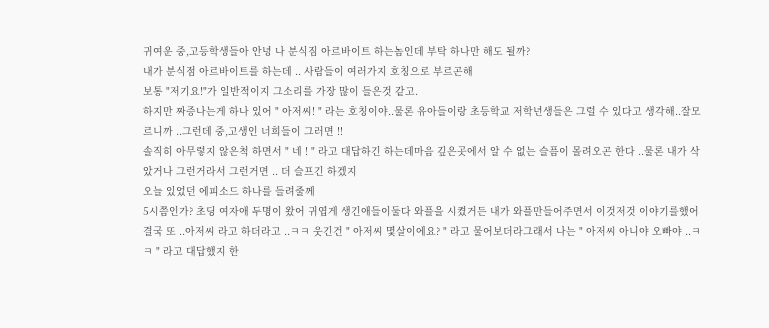귀여운 중,고등학생들아 안녕 나 분식짐 아르바이트 하는놈인데 부탁 하나만 해도 될까?
내가 분식점 아르바이트를 하는데 .. 사람들이 여러가지 호칭으로 부르곤해
보통 "저기요!"가 일반적이지 그소리를 가장 많이 들은것 같고.
하지만 짜증나는게 하나 있어 " 아저씨! " 라는 호칭이야..물론 유아들이랑 초등학교 저학년생들은 그럴 수 있다고 생각해..잘모르니까 ..그런데 중,고생인 너희들이 그러면 !!
솔직히 아무렇지 않은척 하면서 " 네 ! " 라고 대답하긴 하는데마음 깊은곳에서 알 수 없는 슬픔이 몰려오곤 한다 ..물론 내가 삭았거나 그런거라서 그런거면 .. 더 슬프긴 하겠지
오늘 있었던 에피소드 하나를 들려줄께
5시쯤인가? 초딩 여자애 두명이 왔어 귀엽게 생긴애들이둘다 와플을 시켰거든 내가 와플만들어주면서 이것저것 이야기를했어
결국 또 ..아저씨 라고 하더라고 ..ㅋㅋ 웃긴건 " 아저씨 몇살이에요? " 라고 물어보더라그래서 나는 " 아저씨 아니야 오빠야 ..ㅋㅋ " 라고 대답했지 한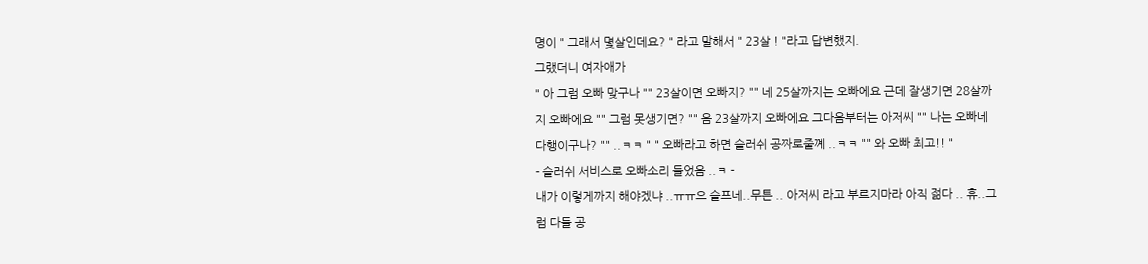명이 " 그래서 몇살인데요? " 라고 말해서 " 23살 ! "라고 답변했지.
그랬더니 여자애가
" 아 그럼 오빠 맞구나 "" 23살이면 오빠지? "" 네 25살까지는 오빠에요 근데 잘생기면 28살까지 오빠에요 "" 그럼 못생기면? "" 음 23살까지 오빠에요 그다음부터는 아저씨 "" 나는 오빠네 다행이구나? "" ..ㅋㅋ " " 오빠라고 하면 슬러쉬 공짜로줄꼐 ..ㅋㅋ "" 와 오빠 최고!! "
- 슬러쉬 서비스로 오빠소리 들었음 ..ㅋ -
내가 이렇게까지 해야겠냐 ..ㅠㅠ으 슬프네..무튼 .. 아저씨 라고 부르지마라 아직 젊다 .. 휴..그럼 다들 공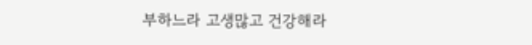부하느라 고생많고 건강해라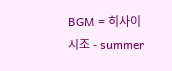BGM = 히사이시조 - summer